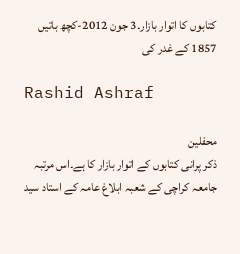کتابوں کا اتوار بازار۔3 جون 2012-کچھ باتیں 1857 کے غدر کی

Rashid Ashraf

محفلین
ذکر پرانی کتابوں کے اتوار بازار کا ہے۔اس مرتبہ جامعہ کراچی کے شعبہ ابلاغ عامہ کے استاد سید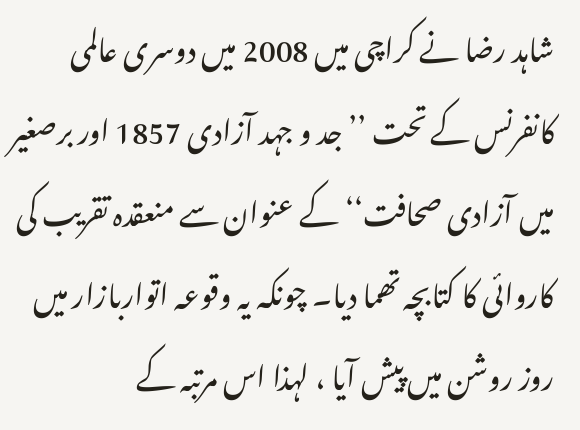شاہد رضا نے کراچی میں 2008 میں دوسری عالمی کانفرنس کے تحت ’’ جد و جہد آزادی 1857 اور برصغیر میں آزادی صحافت‘‘ کے عنوان سے منعقدہ تقریب کی کاروائی کا کتابچہ تھما دیا۔ چونکہ یہ وقوعہ اتواربازار میں روز روشن میں پیش آیا ، لہذا اس مرتبہ کے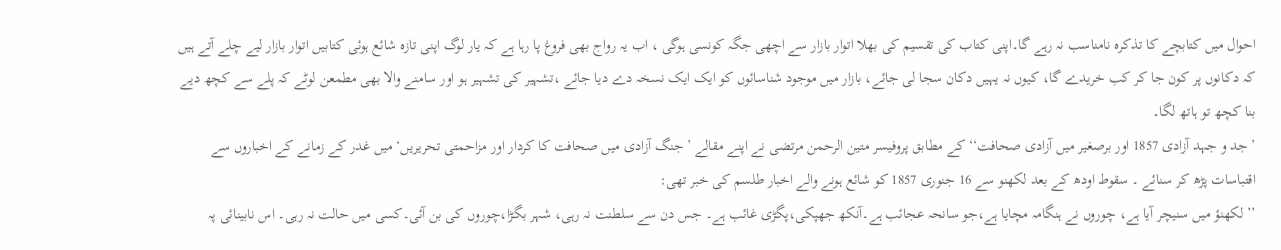احوال میں کتابچے کا تذکرہ نامناسب نہ رہے گا۔اپنی کتاب کی تقسیم کی بھلا اتوار بازار سے اچھی جگہ کونسی ہوگی ، اب یہ رواج بھی فروغ پا رہا ہے کہ یار لوگ اپنی تازہ شائع ہوئی کتابیں اتوار بازار لیے چلے آتے ہیں کہ دکانوں پر کون جا کر کب خریدے گا، کیوں نہ یہیں دکان سجا لی جائے، بازار میں موجود شناسائوں کو ایک ایک نسخہ دے دیا جائے ،تشہیر کی تشہیر ہو اور سامنے والا بھی مطمعن لوٹے کہ پلے سے کچھ دیے بنا کچھ تو ہاتھ لگا۔
’ جد و جہد آزادی 1857 اور برصغیر میں آزادی صحافت‘‘ کے مطابق پروفیسر متین الرحمن مرتضی نے اپنے مقالے ’ جنگ آزادی میں صحافت کا کردار اور مزاحمتی تحریریں‘ میں غدر کے زمانے کے اخباروں سے اقتباسات پڑھ کر سنائے ۔ سقوط اودھ کے بعد لکھنو سے 16 جنوری 1857 کو شائع ہونے والے اخبار طلسم کی خبر تھی:
’’ لکھنؤ میں سنیچر آیا ہے، چوروں نے ہنگامہ مچایا ہے،جو سانحہ عجائب ہے۔آنکھ جھپکی،پگڑی غائب ہے۔ جس دن سے سلطنت نہ رہی، شہر بگڑا،چوروں کی بن آئی۔کسی میں حالت نہ رہی۔ اس نابینائی پہ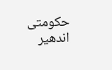حکومتی اندھیر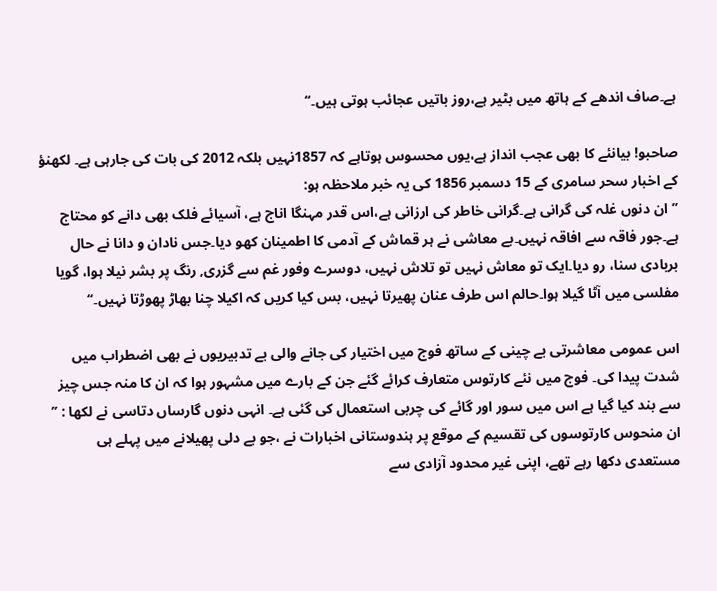ہے۔صاف اندھے کے ہاتھ میں بٹیر ہے،روز باتیں عجائب ہوتی ہیں۔‘‘

صاحبو! بیانئے کا بھی عجب انداز ہے،یوں محسوس ہوتاہے کہ 1857نہیں بلکہ 2012 کی بات کی جارہی ہے۔ لکھنؤ کے اخبار سحر سامری کے 15 دسمبر 1856 کی یہ خبر ملاحظہ ہو:
’’ ان دنوں غلہ کی گرانی ہے۔گرانی خاطر کی ارزانی ہے،اس قدر مہنگا اناج ہے، آسیائے فلک بھی دانے کو محتاج ہے۔جور فاقہ سے افاقہ نہیں۔بے معاشی نے ہر قماش کے آدمی کا اطمینان کھو دیا۔جس نادان و دانا نے حال بربادی سنا، رو دیا۔ایک تو معاش نہیں تو تلاش نہیں، دوسرے وفور غم سے گزری, رنگ پر بشر نیلا ہوا، گویا مفلسی میں آٹا گیلا ہوا۔حالم اس طرف عنان پھیرتا نہیں، بس کیا کریں کہ اکیلا چنا بھاڑ پھوڑتا نہیں۔‘‘

اس عمومی معاشرتی بے چینی کے ساتھ فوج میں اختیار کی جانے والی بے تدبیریوں نے بھی اضطراب میں شدت پیدا کی۔ فوج میں نئے کارتوس متعارف کرائے گئے جن کے بارے میں مشہور ہوا کہ ان کا منہ جس چیز سے بند کیا گیا ہے اس میں سور اور گائے کی چربی استعمال کی گئی ہے۔ انہی دنوں گارساں دتاسی نے لکھا : ’’ ان منحوس کارتوسوں کی تقسیم کے موقع پر ہندوستانی اخبارات نے ،جو بے دلی پھیلانے میں پہلے ہی مستعدی دکھا رہے تھے، اپنی غیر محدود آزادی سے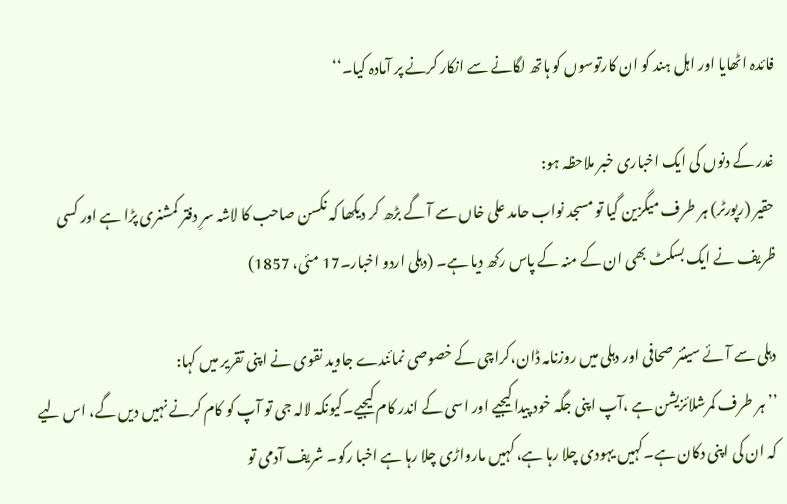فائدہ اٹھایا اور اہل ہند کو ان کارتوسوں کو ہاتھ لگانے سے انکار کرنے پر آمادہ کیا۔‘‘

غدر کے دنوں کی ایک اخباری خبر ملاحظہ ہو:
حقیر (رپورٹر) ہر طرف میگزین گیا تو مسجد نواب حامد علی خاں سے آ گے بڑھ کر دیکھا کہ نکسن صاحب کا لاشہ سرِ دفتر کمشنری پڑا ہے اور کسی ظریف نے ایک بسکٹ بھی ان کے منہ کے پاس رکھ دیا ہے۔ (دہلی اردو اخبار۔17 مئی، 1857)

دہلی سے آئے سینئر صحافی اور دہلی میں روزنامہ ڈان،کراچی کے خصوصی نمائندے جاوید نقوی نے اپنی تقریر میں کہا:
’’ ہر طرف کمرشلائزیشن ہے ،آپ اپنی جگہ خود پیدا کیجیے اور اسی کے اندر کام کیجیے۔کیونکہ لالہ جی تو آپ کو کام کرنے نہیں دیں گے، اس لیے کہ ان کی اپنی دکان ہے۔کہیں یہودی چلا رہا ہے، کہیں مارواڑی چلا رہا ہے اخبا رکو۔ شریف آدمی تو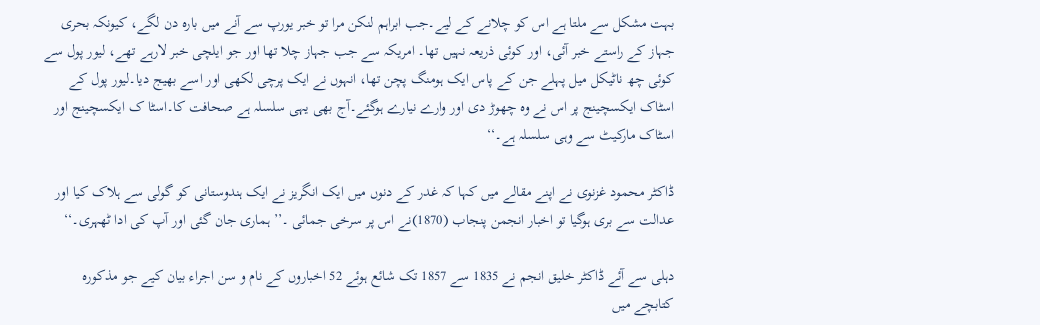بہت مشکل سے ملتا ہے اس کو چلانے کے لیے۔جب ابراہم لنکن مرا تو خبر یورپ سے آنے میں بارہ دن لگے، کیونکہ بحری جہاز کے راستے خبر آئی، اور کوئی ذریعہ نہیں تھا۔ امریکہ سے جب جہاز چلا تھا اور جو ایلچی خبر لارہے تھے، لیور پول سے کوئی چھ ناٹیکل میل پہلے جن کے پاس ایک ہومنگ پچن تھا، انہوں نے ایک پرچی لکھی اور اسے بھیج دیا۔لیور پول کے اسٹاک ایکسچینج پر اس نے وہ چھوڑ دی اور وارے نیارے ہوگئے۔آج بھی یہی سلسلہ ہے صحافت کا۔اسٹا ک ایکسچینج اور اسٹاک مارکیٹ سے وہی سلسلہ ہے۔‘‘

ڈاکٹر محمود غزنوی نے اپنے مقالے میں کہا کہ غدر کے دنوں میں ایک انگریز نے ایک ہندوستانی کو گولی سے ہلاک کیا اور عدالت سے بری ہوگیا تو اخبار انجمن پنجاب (1870)نے اس پر سرخی جمائی ۔’’ ہماری جان گئی اور آپ کی ادا ٹھہری۔‘‘

دہلی سے آئے ڈاکٹر خلیق انجم نے 1835 سے 1857 تک شائع ہوئے 52 اخباروں کے نام و سن اجراء بیان کیے جو مذکورہ کتابچے میں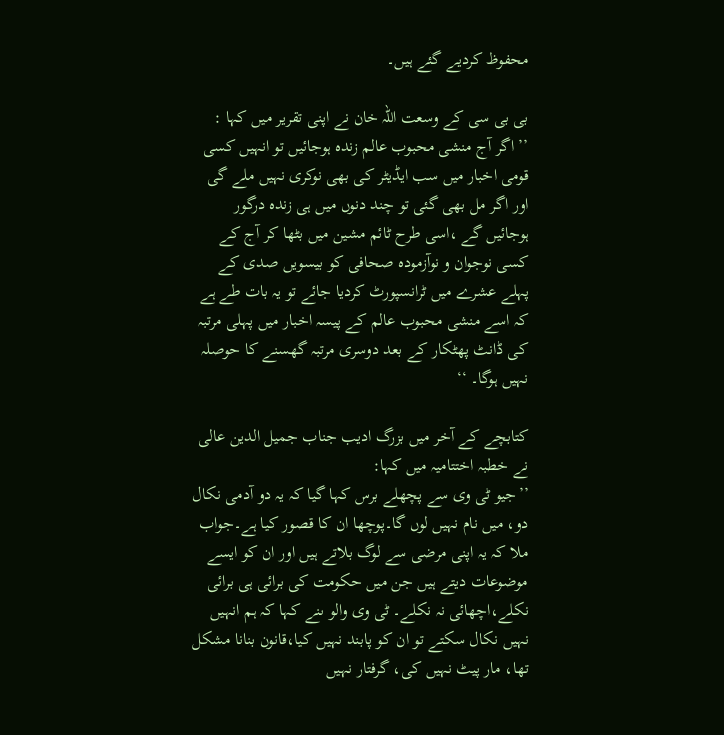محفوظ کردیے گئے ہیں۔

بی بی سی کے وسعت اللہ خان نے اپنی تقریر میں کہا :
’’ اگر آج منشی محبوب عالم زندہ ہوجائیں تو انہیں کسی قومی اخبار میں سب ایڈیٹر کی بھی نوکری نہیں ملے گی اور اگر مل بھی گئی تو چند دنوں میں ہی زندہ درگور ہوجائیں گے ،اسی طرح ٹائم مشین میں بٹھا کر آج کے کسی نوجوان و نوآزمودہ صحافی کو بیسویں صدی کے پہلے عشرے میں ٹرانسپورٹ کردیا جائے تو یہ بات طے ہے کہ اسے منشی محبوب عالم کے پیسہ اخبار میں پہلی مرتبہ کی ڈانٹ پھٹکار کے بعد دوسری مرتبہ گھسنے کا حوصلہ نہیں ہوگا۔ ‘‘

کتابچے کے آخر میں بزرگ ادیب جناب جمیل الدین عالی نے خطبہ اختتامیہ میں کہا:
’’جیو ٹی وی سے پچھلے برس کہا گیا کہ یہ دو آدمی نکال دو، میں نام نہیں لوں گا۔پوچھا ان کا قصور کیا ہے۔جواب ملا کہ یہ اپنی مرضی سے لوگ بلاتے ہیں اور ان کو ایسے موضوعات دیتے ہیں جن میں حکومت کی برائی ہی برائی نکلے،اچھائی نہ نکلے۔ ٹی وی والو ںنے کہا کہ ہم انہیں نہیں نکال سکتے تو ان کو پابند نہیں کیا،قانون بنانا مشکل تھا، مار پیٹ نہیں کی، گرفتار نہیں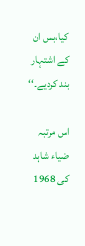کیا،بس ان کے اشتہار بند کردیے۔‘‘

اس مرتبہ ضیاء شاہد کی 1968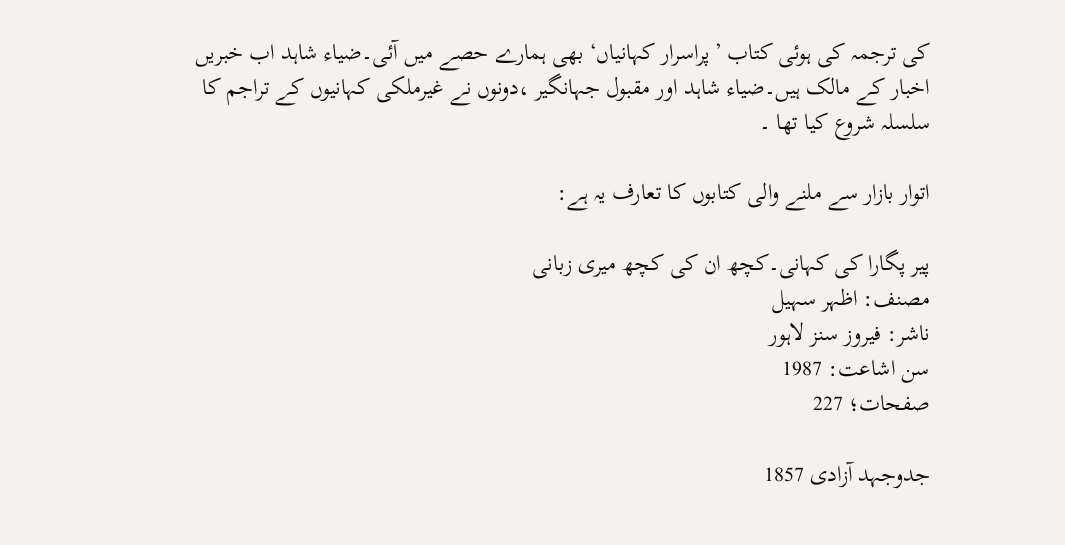کی ترجمہ کی ہوئی کتاب ’پراسرار کہانیاں‘ بھی ہمارے حصے میں آئی۔ضیاء شاہد اب خبریں اخبار کے مالک ہیں۔ضیاء شاہد اور مقبول جہانگیر ،دونوں نے غیرملکی کہانیوں کے تراجم کا سلسلہ شروع کیا تھا ۔

اتوار بازار سے ملنے والی کتابوں کا تعارف یہ ہے:

پیر پگارا کی کہانی۔کچھ ان کی کچھ میری زبانی
مصنف: اظہر سہیل
ناشر: فیروز سنز لاہور
سن اشاعت: 1987
صفحات؛ 227

جدوجہد آزادی 1857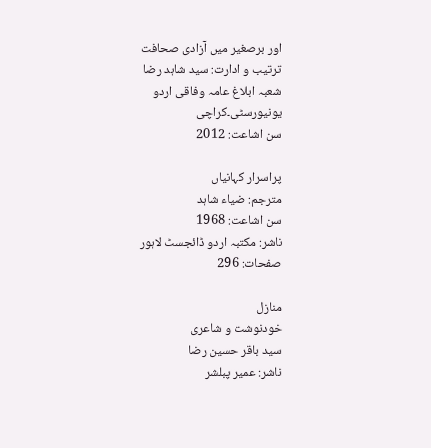اور برصغیر میں آزادی صحافت
ترتیب و ادارت: سید شاہد رضا
شعبہ ابلاغ عامہ وفاقی اردو یونیورسٹی۔کراچی
سن اشاعت: 2012

پراسرار کہانیاں
مترجم: ضیاء شاہد
سن اشاعت: 1968
ناشر: مکتبہ اردو ڈائجسٹ لاہور
صفحات: 296

منازل
خودنوشت و شاعری
سید باقر حسین رضا
ناشر: عمیر پبلشر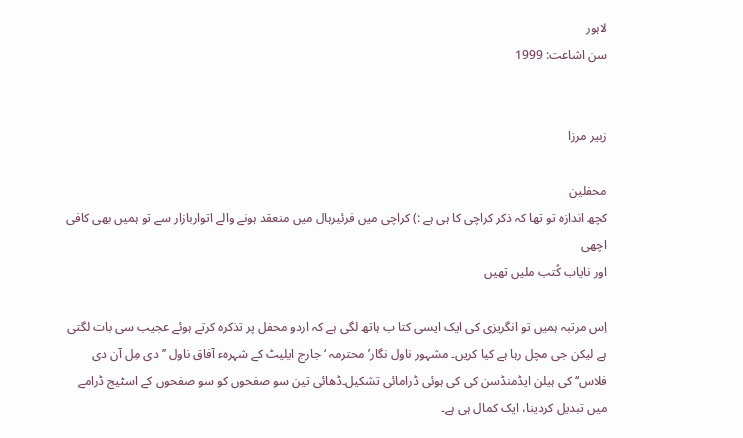لاہور
سن اشاعت: 1999


زبیر مرزا

محفلین
کچھ اندازہ تو تھا کہ ذکر کراچی کا ہی ہے :) کراچی میں فرئیرہال میں منعقد ہونے والے اتواربازار سے تو ہمیں بھی کافی اچھی
اور نایاب کُتب ملیں تھیں

اِس مرتبہ ہمیں تو انگریزی کی ایک ایسی کتا ب ہاتھ لگی ہے کہ اردو محفل پر تذکرہ کرتے ہوئے عجیب سی بات لگتی ہے لیکن جی مچل رہا ہے کیا کریں۔ مشہور ناول نگار’ محترمہ ‘ جارج ایلیٹ کے شہرہء آفاق ناول ’’ دی مِل آن دی فلاس‘‘ کی ہیلن ایڈمنڈسن کی کی ہوئی ڈرامائی تشکیل۔ڈھائی تین سو صفحوں کو سو صفحوں کے اسٹیج ڈرامے میں تبدیل کردینا، ایک کمال ہی ہے۔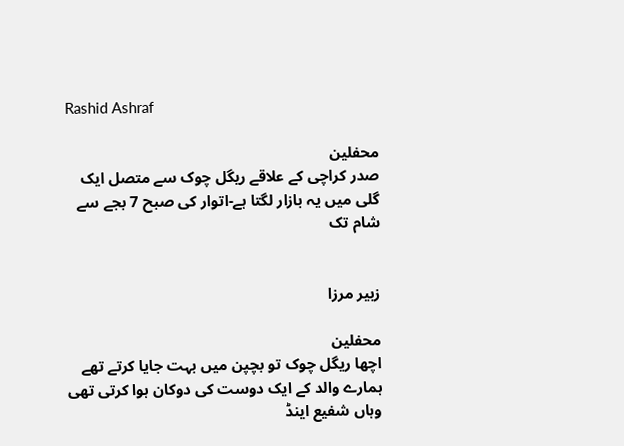Rashid Ashraf

محفلین
صدر کراچی کے علاقے ریگل چوک سے متصل ایک گلی میں یہ بازار لگتا ہے-اتوار کی صبح 7 بجے سے شام تک


زبیر مرزا

محفلین
اچھا ریگل چوک تو بچپن میں بہت جایا کرتے تھے ہمارے والد کے ایک دوست کی دوکان ہوا کرتی تھی وہاں شفیع اینڈ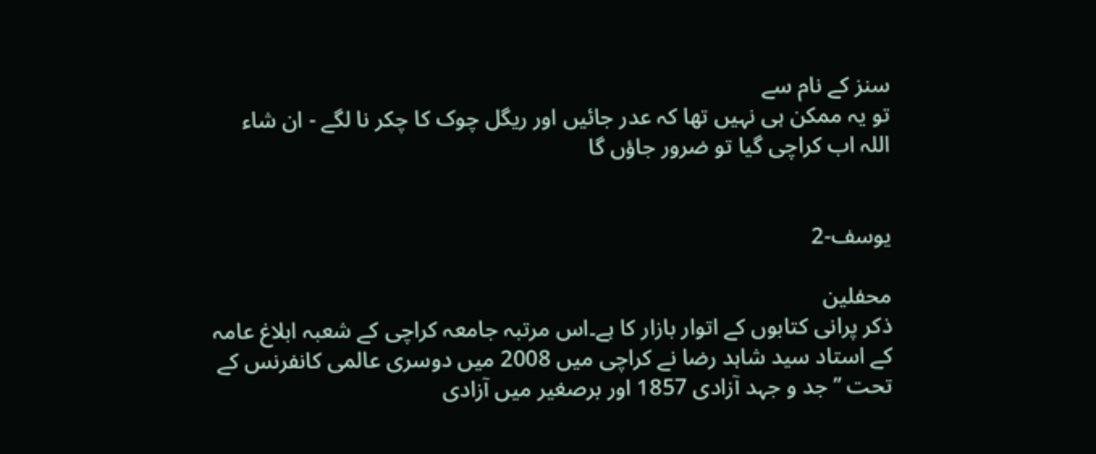سنز کے نام سے
تو یہ ممکن ہی نہیں تھا کہ عدر جائیں اور ریگل چوک کا چکر نا لگے - ان شاء اللہ اب کراچی گیا تو ضرور جاؤں گا


یوسف-2

محفلین
ذکر پرانی کتابوں کے اتوار بازار کا ہے۔اس مرتبہ جامعہ کراچی کے شعبہ ابلاغ عامہ کے استاد سید شاہد رضا نے کراچی میں 2008 میں دوسری عالمی کانفرنس کے تحت ’’ جد و جہد آزادی 1857 اور برصغیر میں آزادی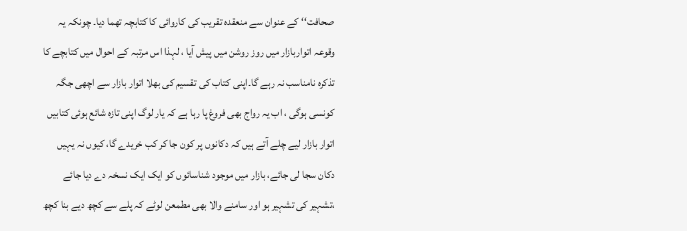صحافت‘‘ کے عنوان سے منعقدہ تقریب کی کاروائی کا کتابچہ تھما دیا۔ چونکہ یہ وقوعہ اتواربازار میں روز روشن میں پیش آیا ، لہذا اس مرتبہ کے احوال میں کتابچے کا تذکرہ نامناسب نہ رہے گا۔اپنی کتاب کی تقسیم کی بھلا اتوار بازار سے اچھی جگہ کونسی ہوگی ، اب یہ رواج بھی فروغ پا رہا ہے کہ یار لوگ اپنی تازہ شائع ہوئی کتابیں اتوار بازار لیے چلے آتے ہیں کہ دکانوں پر کون جا کر کب خریدے گا، کیوں نہ یہیں دکان سجا لی جائے، بازار میں موجود شناسائوں کو ایک ایک نسخہ دے دیا جائے ،تشہیر کی تشہیر ہو اور سامنے والا بھی مطمعن لوٹے کہ پلے سے کچھ دیے بنا کچھ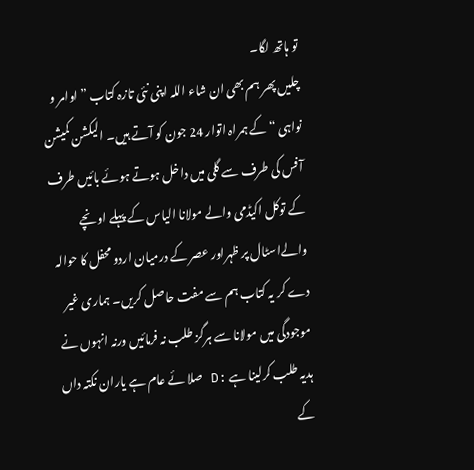تو ہاتھ لگا۔
چلیں پھر ہم بھی ان شاء اللہ اپنی نئی تازہ کتاب ”اوامر و نواہی “کے ہمراہ اتوار 24 جون کو آتے ہیں۔ الیکشن کمیشن آفس کی طرف سے گلی میں داخل ہوتے ہوئے بائیں طرف کے توکل اکیڈمی والے مولانا الیاس کے پہلے اونچے والےاسٹال پر ظہراور عصر کے درمیان اردو محفل کا حوالہ دے کر یہ کتاب ہم سے مفت حاصل کریں۔ ہماری غیر موجودگی میں مولانا سے ہرگز طلب نہ فرمائیں ورنہ انہوں نے ہدیہ طلب کرلینا ہے :D صلا ئے عام ہے یاران نکتہ داں کے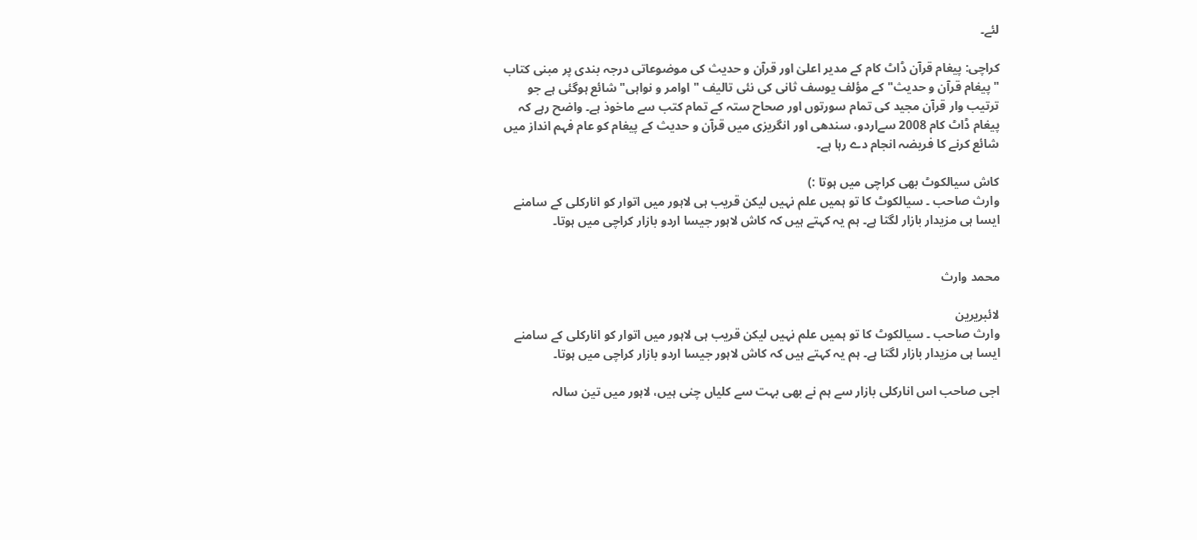لئے۔

کراچی: پیغام قرآن ڈاٹ کام کے مدیر اعلیٰ اور قرآن و حدیث کی موضوعاتی درجہ بندی پر مبنی کتاب "پیغام قرآن و حدیث" کے مؤلف یوسف ثانی کی نئی تالیف "اوامر و نواہی" شائع ہوگئی ہے جو ترتیب وار قرآن مجید کی تمام سورتوں اور صحاح ستہ کے تمام کتب سے ماخوذ ہے۔ واضح رہے کہ پیغام ڈاٹ کام 2008 سےاردو، سندھی اور انگریزی میں قرآن و حدیث کے پیغام کو عام فہم انداز میں شائع کرنے کا فریضہ انجام دے رہا ہے۔

کاش سیالکوٹ بھی کراچی میں ہوتا :)
وارث صاحب ۔ سیالکوٹ کا تو ہمیں علم نہیں لیکن قریب ہی لاہور میں اتوار کو انارکلی کے سامنے ایسا ہی مزیدار بازار لگتا ہے۔ ہم یہ کہتے ہیں کہ کاش لاہور جیسا اردو بازار کراچی میں ہوتا۔


محمد وارث

لائبریرین
وارث صاحب ۔ سیالکوٹ کا تو ہمیں علم نہیں لیکن قریب ہی لاہور میں اتوار کو انارکلی کے سامنے ایسا ہی مزیدار بازار لگتا ہے۔ ہم یہ کہتے ہیں کہ کاش لاہور جیسا اردو بازار کراچی میں ہوتا۔

اجی صاحب اس انارکلی بازار سے ہم نے بھی بہت سے کلیاں چنی ہیں، لاہور میں تین سالہ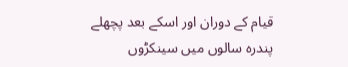قیام کے دوران اور اسکے بعد پچھلے پندرہ سالوں میں سینکڑوں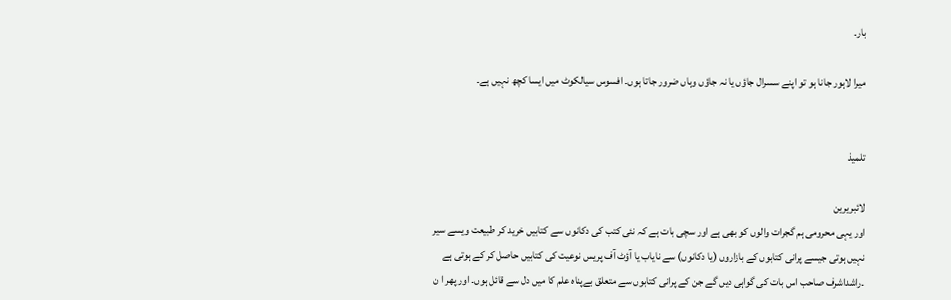بار۔

میرا لاہور جانا ہو تو اپنے سسرال جاؤں یا نہ جاؤں وہاں ضرور جاتا ہوں۔ افسوس سیالکوٹ میں ایسا کچھ نہیں ہے۔


تلمیذ

لائبریرین
اور یہی محرومی ہم گجرات والوں کو بھی ہے اور سچی بات ہے کہ نئی کتب کی دکانوں سے کتابیں خرید کر طبیعت ویسے سیر نہیں ہوتی جیسے پرانی کتابوں کے بازاروں (یا دکانوں) سے نایاب یا آؤٹ آف پریس نوعیت کی کتابیں حاصل کر کے ہوتی ہے ۔راشداشرف صاحب اس بات کی گواہی دیں گے جن کے پرانی کتابوں سے متعلق بےپناہ علم کا میں دل سے قائل ہوں۔ اور پھر ا ن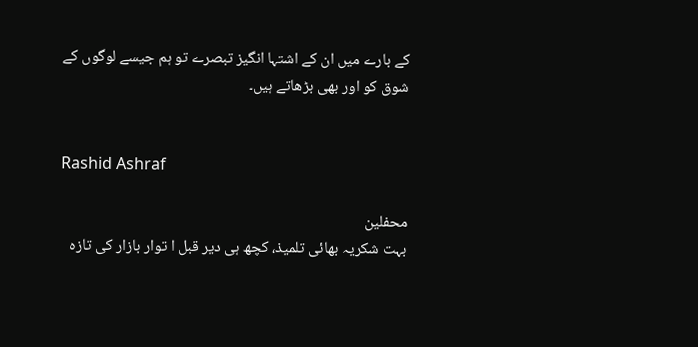کے بارے میں ان کے اشتہا انگیز تبصرے تو ہم جیسے لوگوں کے شوق کو اور بھی بڑھاتے ہیں۔


Rashid Ashraf

محفلین
بہت شکریہ بھائی تلمیذ، کچھ ہی دیر قبل ا توار بازار کی تازہ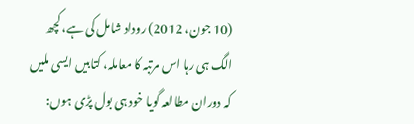(10 جون، 2012) روداد شامل کی ہے، کچھ الگ ہی رہا اس مرتبہ کا معاملہ، کتابیں ایسی ملیں کہ دوران مطالعہ گویا خود ہی بول پڑی ہوں: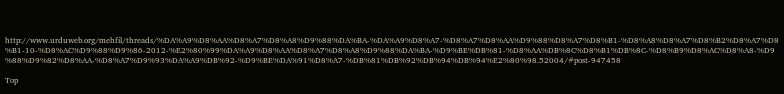http://www.urduweb.org/mehfil/threads/%DA%A9%D8%AA%D8%A7%D8%A8%D9%88%DA%BA-%DA%A9%D8%A7-%D8%A7%D8%AA%D9%88%D8%A7%D8%B1-%D8%A8%D8%A7%D8%B2%D8%A7%D8%B1-10-%D8%AC%D9%88%D9%86-2012-%E2%80%99%DA%A9%D8%AA%D8%A7%D8%A8%D9%88%DA%BA-%D9%BE%DB%81-%D8%AA%DB%8C%D8%B1%DB%8C-%D8%B9%D8%AC%D8%A8-%D9%88%D9%82%D8%AA-%D8%A7%D9%93%DA%A9%DB%92-%D9%BE%DA%91%D8%A7-%DB%81%DB%92%DB%94%DB%94%E2%80%98.52004/#post-947458

Top